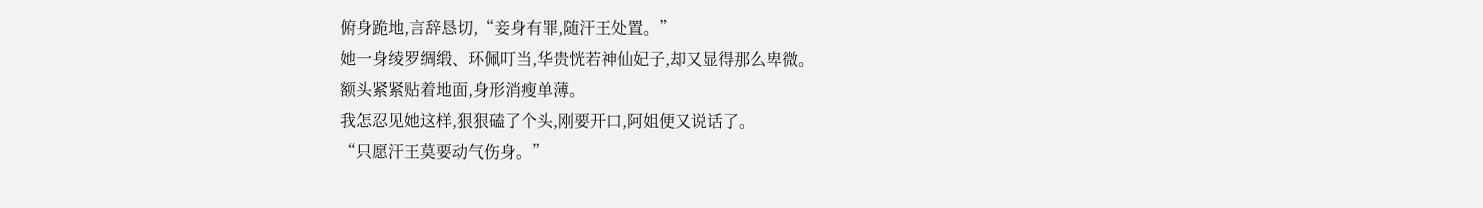俯身跪地,言辞恳切,“妾身有罪,随汗王处置。”
她一身绫罗绸缎、环佩叮当,华贵恍若神仙妃子,却又显得那么卑微。
额头紧紧贴着地面,身形消瘦单薄。
我怎忍见她这样,狠狠磕了个头,刚要开口,阿姐便又说话了。
“只愿汗王莫要动气伤身。”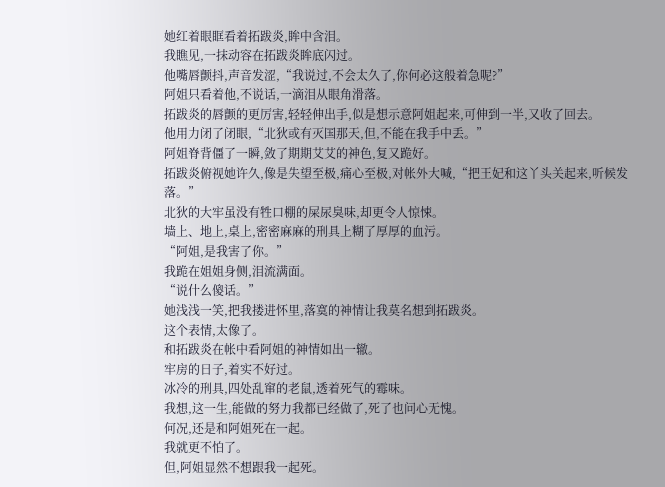她红着眼眶看着拓跋炎,眸中含泪。
我瞧见,一抹动容在拓跋炎眸底闪过。
他嘴唇颤抖,声音发涩,“我说过,不会太久了,你何必这般着急呢?”
阿姐只看着他,不说话,一滴泪从眼角滑落。
拓跋炎的唇颤的更厉害,轻轻伸出手,似是想示意阿姐起来,可伸到一半,又收了回去。
他用力闭了闭眼,“北狄或有灭国那天,但,不能在我手中丢。”
阿姐脊背僵了一瞬,敛了期期艾艾的神色,复又跪好。
拓跋炎俯视她许久,像是失望至极,痛心至极,对帐外大喊,“把王妃和这丫头关起来,听候发落。”
北狄的大牢虽没有牲口棚的屎尿臭味,却更令人惊悚。
墙上、地上,桌上,密密麻麻的刑具上糊了厚厚的血污。
“阿姐,是我害了你。”
我跪在姐姐身侧,泪流满面。
“说什么傻话。”
她浅浅一笑,把我搂进怀里,落寞的神情让我莫名想到拓跋炎。
这个表情,太像了。
和拓跋炎在帐中看阿姐的神情如出一辙。
牢房的日子,着实不好过。
冰冷的刑具,四处乱窜的老鼠,透着死气的霉味。
我想,这一生,能做的努力我都已经做了,死了也问心无愧。
何况,还是和阿姐死在一起。
我就更不怕了。
但,阿姐显然不想跟我一起死。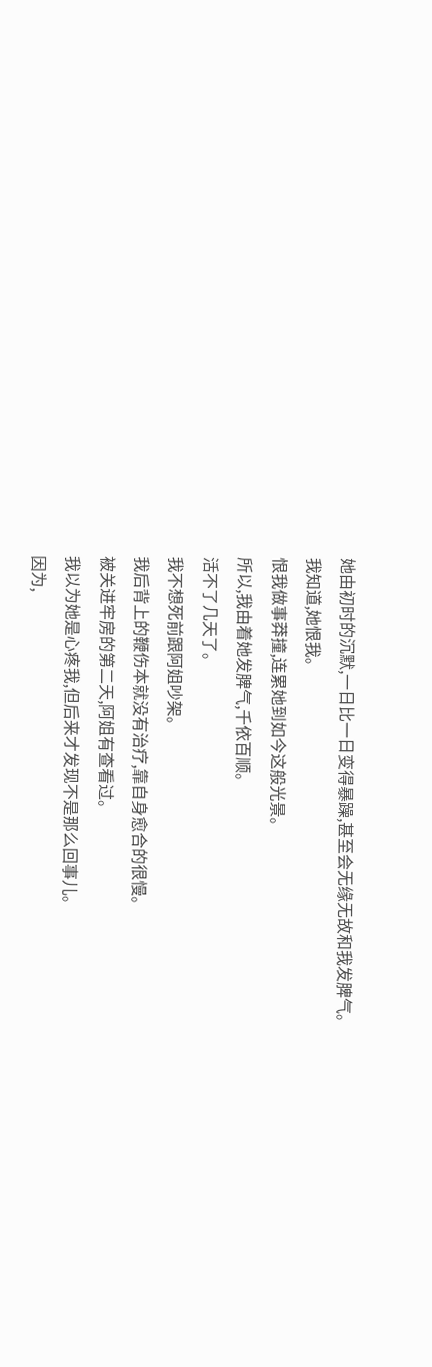她由初时的沉默,一日比一日变得暴躁,甚至会无缘无故和我发脾气。
我知道,她恨我。
恨我做事莽撞,连累她到如今这般光景。
所以,我由着她发脾气,千依百顺。
活不了几天了。
我不想死前跟阿姐吵架。
我后背上的鞭伤本就没有治疗,靠自身愈合的很慢。
被关进牢房的第二天,阿姐有查看过。
我以为她是心疼我,但后来才发现不是那么回事儿。
因为,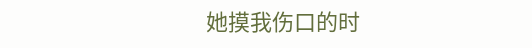她摸我伤口的时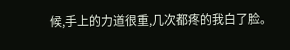候,手上的力道很重,几次都疼的我白了脸。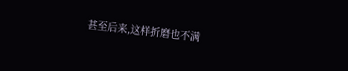甚至后来,这样折磨也不满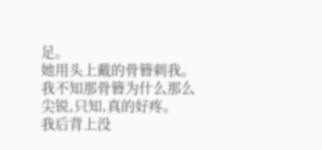足。
她用头上戴的骨簪刺我。
我不知那骨簪为什么那么尖锐,只知,真的好疼。
我后背上没